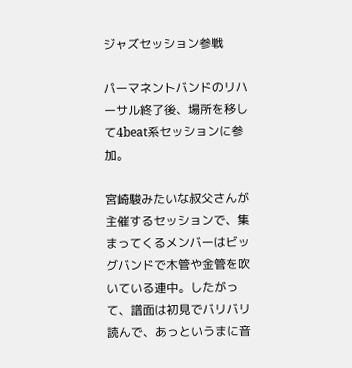ジャズセッション参戦

パーマネントバンドのリハーサル終了後、場所を移して4beat系セッションに参加。

宮崎駿みたいな叔父さんが主催するセッションで、集まってくるメンバーはビッグバンドで木管や金管を吹いている連中。したがって、譜面は初見でバリバリ読んで、あっというまに音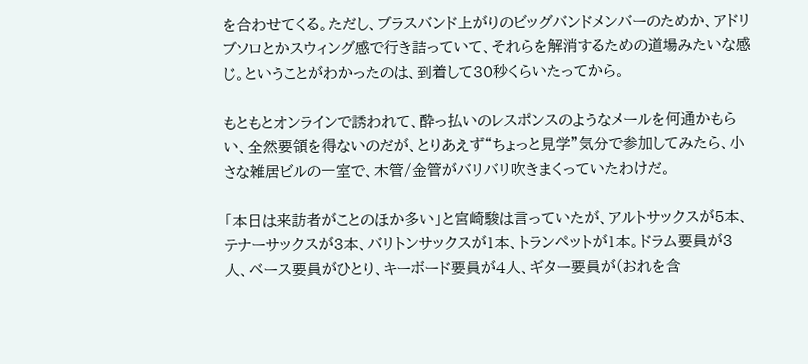を合わせてくる。ただし、ブラスバンド上がりのビッグバンドメンバーのためか、アドリブソロとかスウィング感で行き詰っていて、それらを解消するための道場みたいな感じ。ということがわかったのは、到着して30秒くらいたってから。

もともとオンラインで誘われて、酔っ払いのレスポンスのようなメールを何通かもらい、全然要領を得ないのだが、とりあえず“ちょっと見学”気分で参加してみたら、小さな雑居ビルの一室で、木管/金管がバリバリ吹きまくっていたわけだ。

「本日は来訪者がことのほか多い」と宮崎駿は言っていたが、アルトサックスが5本、テナーサックスが3本、バリトンサックスが1本、トランペットが1本。ドラム要員が3人、ベース要員がひとり、キーボード要員が4人、ギター要員が(おれを含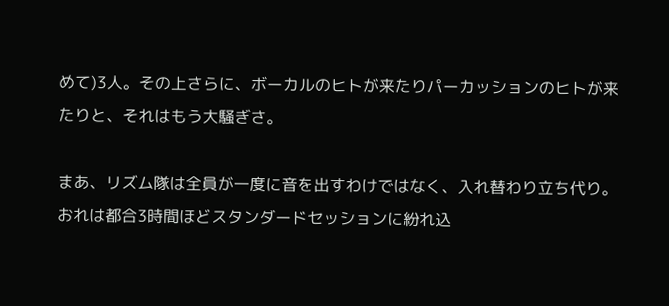めて)3人。その上さらに、ボーカルのヒトが来たりパーカッションのヒトが来たりと、それはもう大騒ぎさ。

まあ、リズム隊は全員が一度に音を出すわけではなく、入れ替わり立ち代り。おれは都合3時間ほどスタンダードセッションに紛れ込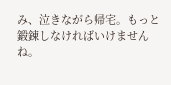み、泣きながら帰宅。もっと鍛錬しなければいけませんね。